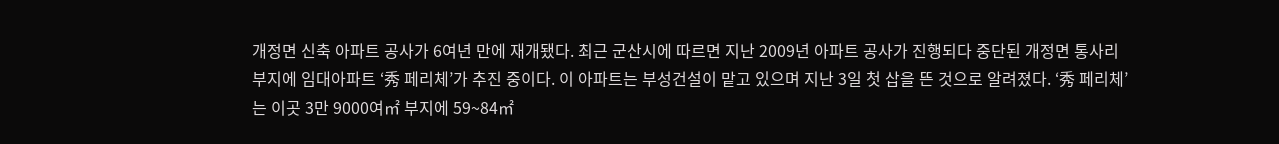개정면 신축 아파트 공사가 6여년 만에 재개됐다. 최근 군산시에 따르면 지난 2009년 아파트 공사가 진행되다 중단된 개정면 통사리 부지에 임대아파트 ‘秀 페리체’가 추진 중이다. 이 아파트는 부성건설이 맡고 있으며 지난 3일 첫 삽을 뜬 것으로 알려졌다. ‘秀 페리체’는 이곳 3만 9000여㎡ 부지에 59~84㎡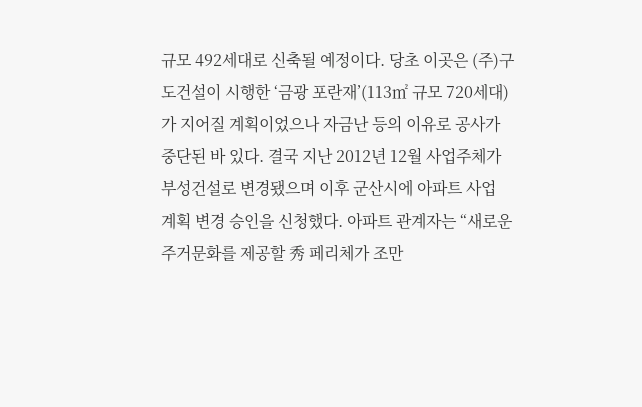규모 492세대로 신축될 예정이다. 당초 이곳은 (주)구도건설이 시행한 ‘금광 포란재’(113㎡ 규모 720세대)가 지어질 계획이었으나 자금난 등의 이유로 공사가 중단된 바 있다. 결국 지난 2012년 12월 사업주체가 부성건설로 변경됐으며 이후 군산시에 아파트 사업 계획 변경 승인을 신청했다. 아파트 관계자는 “새로운 주거문화를 제공할 秀 페리체가 조만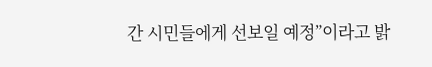간 시민들에게 선보일 예정”이라고 밝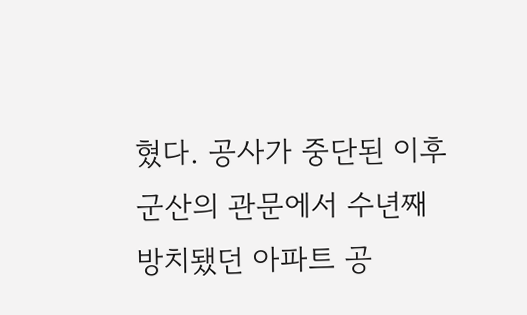혔다. 공사가 중단된 이후 군산의 관문에서 수년째 방치됐던 아파트 공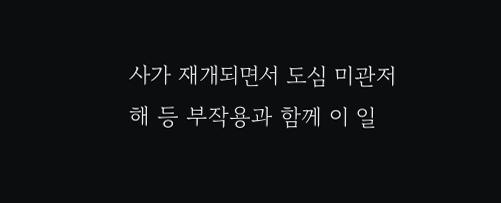사가 재개되면서 도심 미관저해 등 부작용과 함께 이 일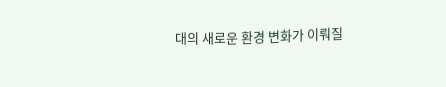대의 새로운 환경 변화가 이뤄질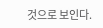것으로 보인다.